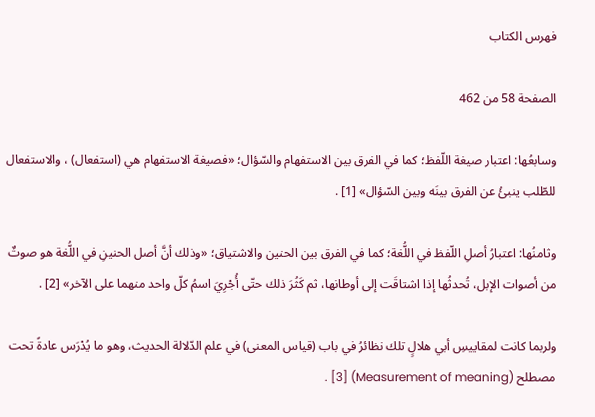فهرس الكتاب

الصفحة 58 من 462

وسابعُها: اعتبار صيغة اللّفظ؛ كما في الفرق بين الاستفهام والسّؤال؛ «فصيغة الاستفهام هي (استفعال) ، والاستفعال للطّلب ينبئُ عن الفرق بينَه وبين السّؤال» [1] .

وثامنُها: اعتبارُ أصلِ اللّفظ في اللُّغة؛ كما في الفرق بين الحنين والاشتياق؛ «وذلك أنَّ أصل الحنينِ في اللُّغة هو صوتٌ من أصوات الإبل، تُحدثُها إذا اشتاقَت إلى أوطانها، ثم كَثُرَ ذلك حتّى أُجْرِيَ اسمُ كلّ واحد منهما على الآخر» [2] .

ولربما كانت لمقاييسِ أبي هلالٍ تلك نظائرُ في باب (قياس المعنى) في علم الدّلالة الحديث، وهو ما يُدْرَس عادةً تحت مصطلح (Measurement of meaning) [3] .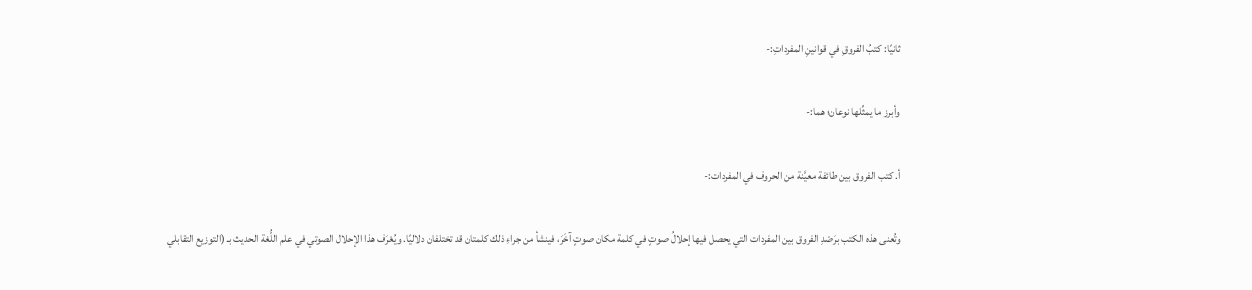ثانيًا: كتبُ الفروقِ في قوانينِ المفرداتِ:-

وأبرز ما يمثِّلها نوعان؛ هما:-

أ. كتب الفروق بين طائفة معيَّنة من الحروف في المفردات:-

وتُعنى هذه الكتب برَصْدِ الفروق بين المفردات التي يحصل فيها إحلالُ صوتٍ في كلمة مكان صوتٍ آخَرَ، فينشأ من جراءِ ذلك كلمتان قد تختلفان دلاليًا. ويُعْرَف هذا الإحلال الصوتي في علم اللُّغة الحديث بـ (التوزيع التقابلي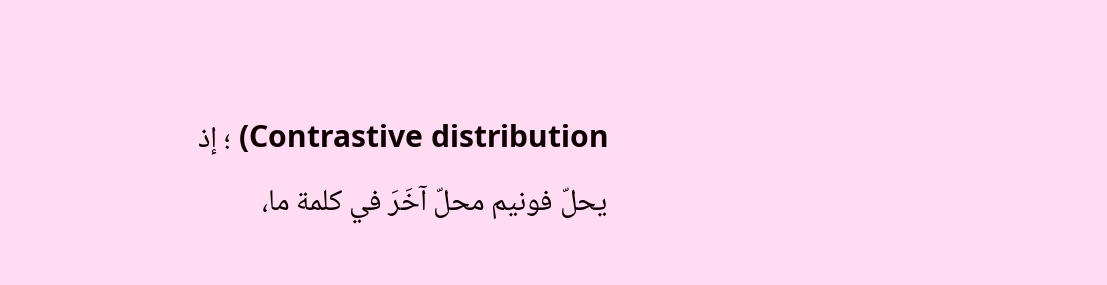Contrastive distribution) ؛ إذ يحلّ فونيم محلّ آخَرَ في كلمة ما،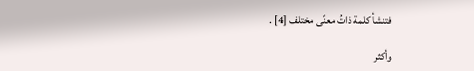فتنشأ كلمة ذاتُ معنًى مختلف [4] .

وأكثر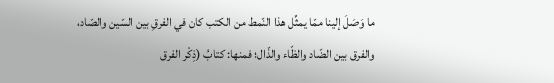ما وَصَلَ إلينا ممّا يمثِّل هذا النّمط من الكتب كان في الفرقِ بين السّين والصّاد، والفرق بين الضّاد والظّاء والذّال؛ فمنها: كتابُ (ذِكْر الفرق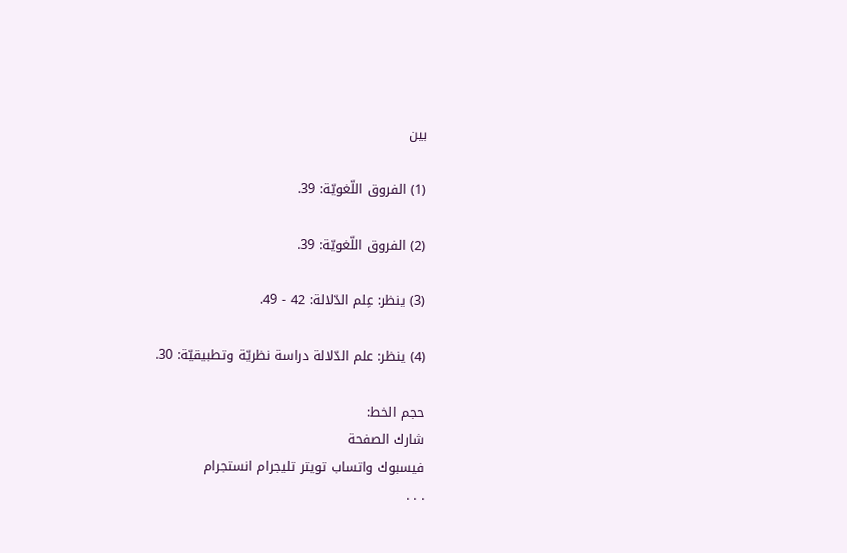بين

(1) الفروق اللّغويّة: 39.

(2) الفروق اللّغويّة: 39.

(3) ينظر: عِلم الدّلالة: 42 - 49.

(4) ينظر: علم الدّلالة دراسة نظريّة وتطبيقيّة: 30.

حجم الخط:
شارك الصفحة
فيسبوك واتساب تويتر تليجرام انستجرام
. . .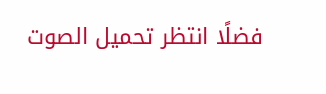فضلًا انتظر تحميل الصوت